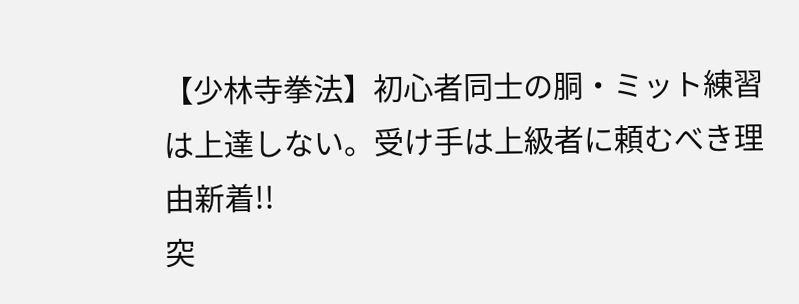【少林寺拳法】初心者同士の胴・ミット練習は上達しない。受け手は上級者に頼むべき理由新着!!
突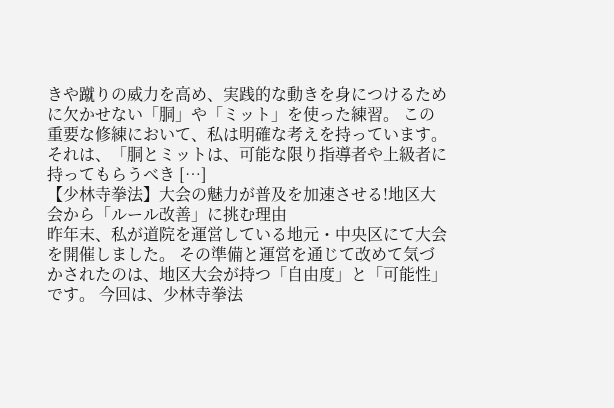きや蹴りの威力を高め、実践的な動きを身につけるために欠かせない「胴」や「ミット」を使った練習。 この重要な修練において、私は明確な考えを持っています。 それは、「胴とミットは、可能な限り指導者や上級者に持ってもらうべき […]
【少林寺拳法】大会の魅力が普及を加速させる!地区大会から「ルール改善」に挑む理由
昨年末、私が道院を運営している地元・中央区にて大会を開催しました。 その準備と運営を通じて改めて気づかされたのは、地区大会が持つ「自由度」と「可能性」です。 今回は、少林寺拳法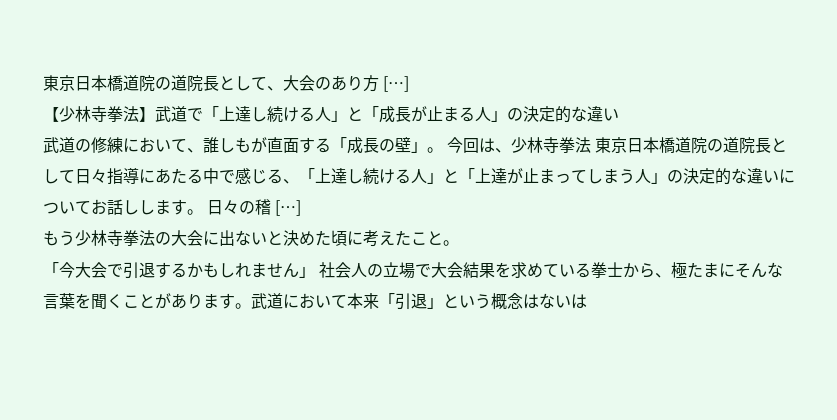東京日本橋道院の道院長として、大会のあり方 […]
【少林寺拳法】武道で「上達し続ける人」と「成長が止まる人」の決定的な違い
武道の修練において、誰しもが直面する「成長の壁」。 今回は、少林寺拳法 東京日本橋道院の道院長として日々指導にあたる中で感じる、「上達し続ける人」と「上達が止まってしまう人」の決定的な違いについてお話しします。 日々の稽 […]
もう少林寺拳法の大会に出ないと決めた頃に考えたこと。
「今大会で引退するかもしれません」 社会人の立場で大会結果を求めている拳士から、極たまにそんな言葉を聞くことがあります。武道において本来「引退」という概念はないは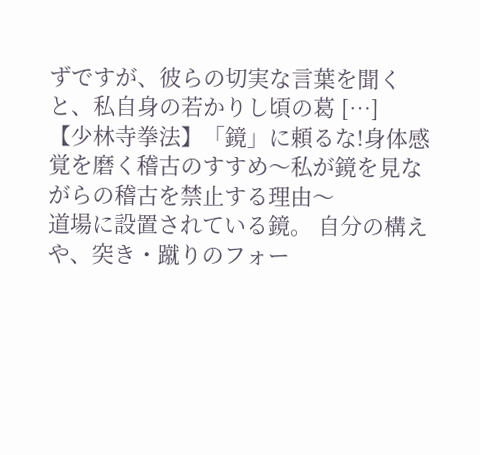ずですが、彼らの切実な言葉を聞くと、私自身の若かりし頃の葛 […]
【少林寺拳法】「鏡」に頼るな!身体感覚を磨く稽古のすすめ〜私が鏡を見ながらの稽古を禁止する理由〜
道場に設置されている鏡。 自分の構えや、突き・蹴りのフォー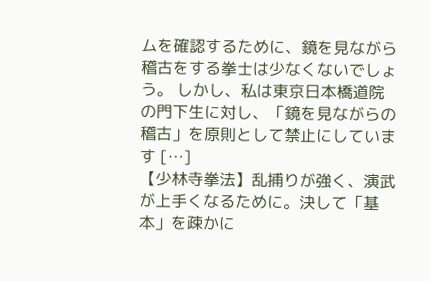ムを確認するために、鏡を見ながら稽古をする拳士は少なくないでしょう。 しかし、私は東京日本橋道院の門下生に対し、「鏡を見ながらの稽古」を原則として禁止にしています […]
【少林寺拳法】乱捕りが強く、演武が上手くなるために。決して「基本」を疎かに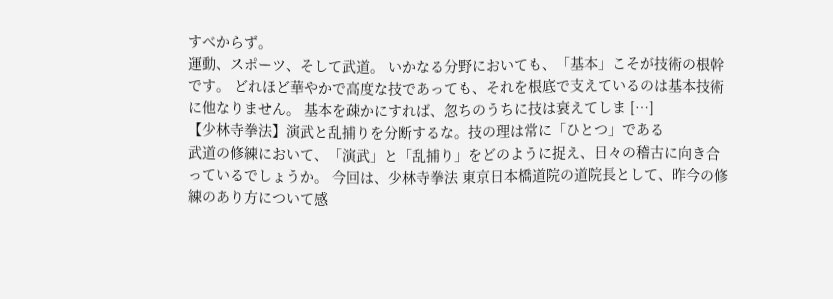すべからず。
運動、スポーツ、そして武道。 いかなる分野においても、「基本」こそが技術の根幹です。 どれほど華やかで高度な技であっても、それを根底で支えているのは基本技術に他なりません。 基本を疎かにすれば、忽ちのうちに技は衰えてしま […]
【少林寺拳法】演武と乱捕りを分断するな。技の理は常に「ひとつ」である
武道の修練において、「演武」と「乱捕り」をどのように捉え、日々の稽古に向き合っているでしょうか。 今回は、少林寺拳法 東京日本橋道院の道院長として、昨今の修練のあり方について感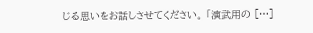じる思いをお話しさせてください。 「演武用の […]